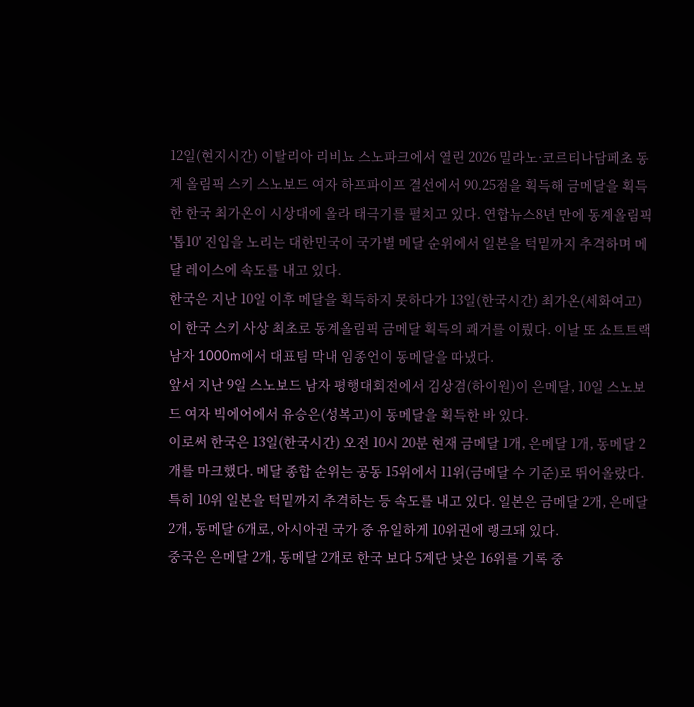12일(현지시간) 이탈리아 리비뇨 스노파크에서 열린 2026 밀라노·코르티나담페초 동계 올림픽 스키 스노보드 여자 하프파이프 결선에서 90.25점을 획득해 금메달을 획득한 한국 최가온이 시상대에 올라 태극기를 펼치고 있다. 연합뉴스8년 만에 동계올림픽 '톱10' 진입을 노리는 대한민국이 국가별 메달 순위에서 일본을 턱밑까지 추격하며 메달 레이스에 속도를 내고 있다.
한국은 지난 10일 이후 메달을 획득하지 못하다가 13일(한국시간) 최가온(세화여고)이 한국 스키 사상 최초로 동계올림픽 금메달 획득의 쾌거를 이뤘다. 이날 또 쇼트트랙 남자 1000m에서 대표팀 막내 임종언이 동메달을 따냈다.
앞서 지난 9일 스노보드 남자 평행대회전에서 김상겸(하이원)이 은메달, 10일 스노보드 여자 빅에어에서 유승은(성복고)이 동메달을 획득한 바 있다.
이로써 한국은 13일(한국시간) 오전 10시 20분 현재 금메달 1개, 은메달 1개, 동메달 2개를 마크했다. 메달 종합 순위는 공동 15위에서 11위(금메달 수 기준)로 뛰어올랐다. 특히 10위 일본을 턱밑까지 추격하는 등 속도를 내고 있다. 일본은 금메달 2개, 은메달 2개, 동메달 6개로, 아시아권 국가 중 유일하게 10위권에 랭크돼 있다.
중국은 은메달 2개, 동메달 2개로 한국 보다 5계단 낮은 16위를 기록 중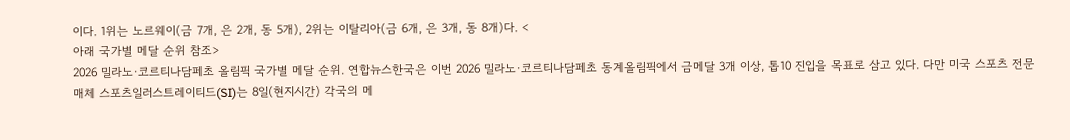이다. 1위는 노르웨이(금 7개, 은 2개, 동 5개), 2위는 이탈리아(금 6개, 은 3개, 동 8개)다. <
아래 국가별 메달 순위 참조>
2026 밀라노·코르티나담페초 올림픽 국가별 메달 순위. 연합뉴스한국은 이번 2026 밀라노·코르티나담페초 동계올림픽에서 금메달 3개 이상, 톱10 진입을 목표로 삼고 있다. 다만 미국 스포츠 전문 매체 스포츠일러스트레이티드(SI)는 8일(현지시간) 각국의 메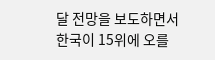달 전망을 보도하면서 한국이 15위에 오를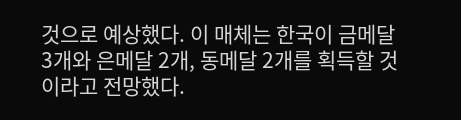것으로 예상했다. 이 매체는 한국이 금메달 3개와 은메달 2개, 동메달 2개를 획득할 것이라고 전망했다.